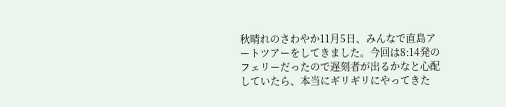秋晴れのさわやか11月5日、みんなで直島アートツアーをしてきました。今回は8:14発のフェリーだったので遅刻者が出るかなと心配していたら、本当にギリギリにやってきた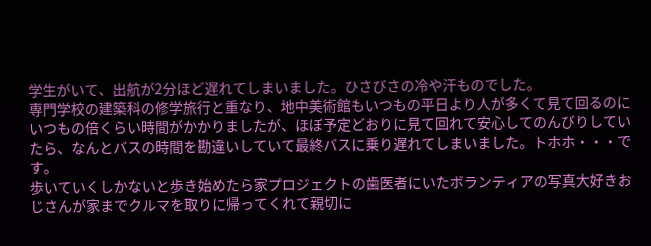学生がいて、出航が2分ほど遅れてしまいました。ひさびさの冷や汗ものでした。
専門学校の建築科の修学旅行と重なり、地中美術館もいつもの平日より人が多くて見て回るのにいつもの倍くらい時間がかかりましたが、ほぼ予定どおりに見て回れて安心してのんびりしていたら、なんとバスの時間を勘違いしていて最終バスに乗り遅れてしまいました。トホホ・・・です。
歩いていくしかないと歩き始めたら家プロジェクトの歯医者にいたボランティアの写真大好きおじさんが家までクルマを取りに帰ってくれて親切に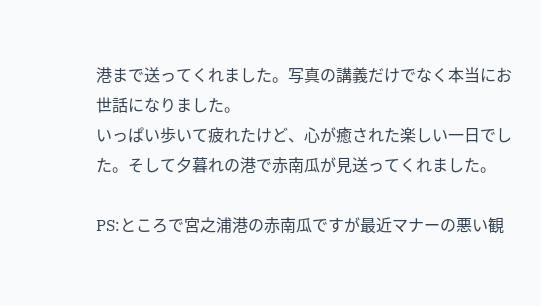港まで送ってくれました。写真の講義だけでなく本当にお世話になりました。
いっぱい歩いて疲れたけど、心が癒された楽しい一日でした。そして夕暮れの港で赤南瓜が見送ってくれました。

PS:ところで宮之浦港の赤南瓜ですが最近マナーの悪い観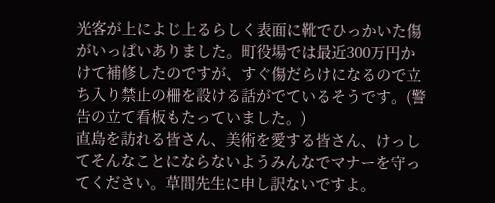光客が上によじ上るらしく表面に靴でひっかいた傷がいっぱいありました。町役場では最近300万円かけて補修したのですが、すぐ傷だらけになるので立ち入り禁止の柵を設ける話がでているそうです。(警告の立て看板もたっていました。)
直島を訪れる皆さん、美術を愛する皆さん、けっしてそんなことにならないようみんなでマナーを守ってください。草間先生に申し訳ないですよ。